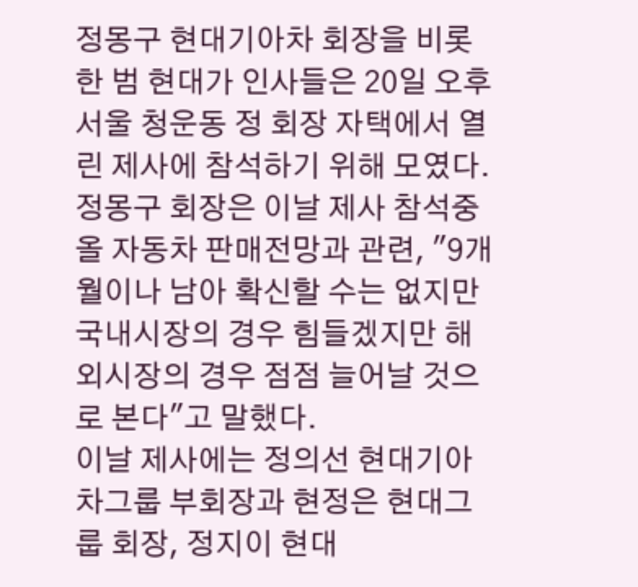정몽구 현대기아차 회장을 비롯한 범 현대가 인사들은 20일 오후 서울 청운동 정 회장 자택에서 열린 제사에 참석하기 위해 모였다.
정몽구 회장은 이날 제사 참석중 올 자동차 판매전망과 관련, "9개월이나 남아 확신할 수는 없지만 국내시장의 경우 힘들겠지만 해외시장의 경우 점점 늘어날 것으로 본다"고 말했다.
이날 제사에는 정의선 현대기아차그룹 부회장과 현정은 현대그룹 회장, 정지이 현대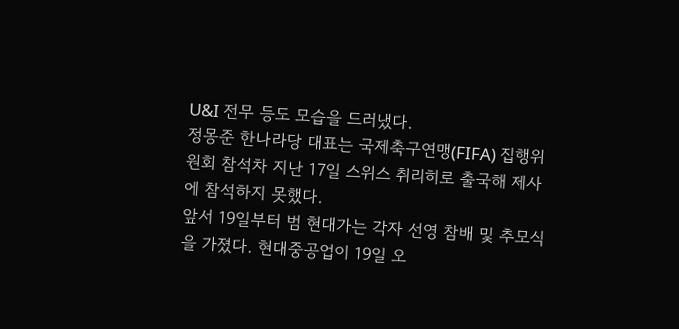U&I 전무 등도 모습을 드러냈다.
정몽준 한나라당 대표는 국제축구연맹(FIFA) 집행위원회 참석차 지난 17일 스위스 취리히로 출국해 제사에 참석하지 못했다.
앞서 19일부터 범 현대가는 각자 선영 참배 및 추모식을 가졌다. 현대중공업이 19일 오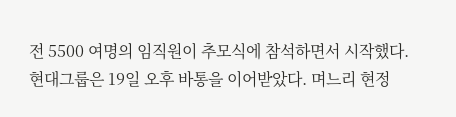전 5500 여명의 임직원이 추모식에 참석하면서 시작했다.
현대그룹은 19일 오후 바통을 이어받았다. 며느리 현정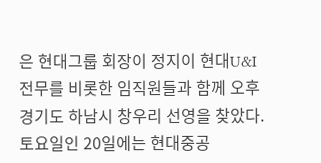은 현대그룹 회장이 정지이 현대U&I 전무를 비롯한 임직원들과 함께 오후 경기도 하남시 창우리 선영을 찾았다.
토요일인 20일에는 현대중공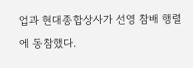업과 현대종합상사가 선영 참배 행렬에 동참했다.